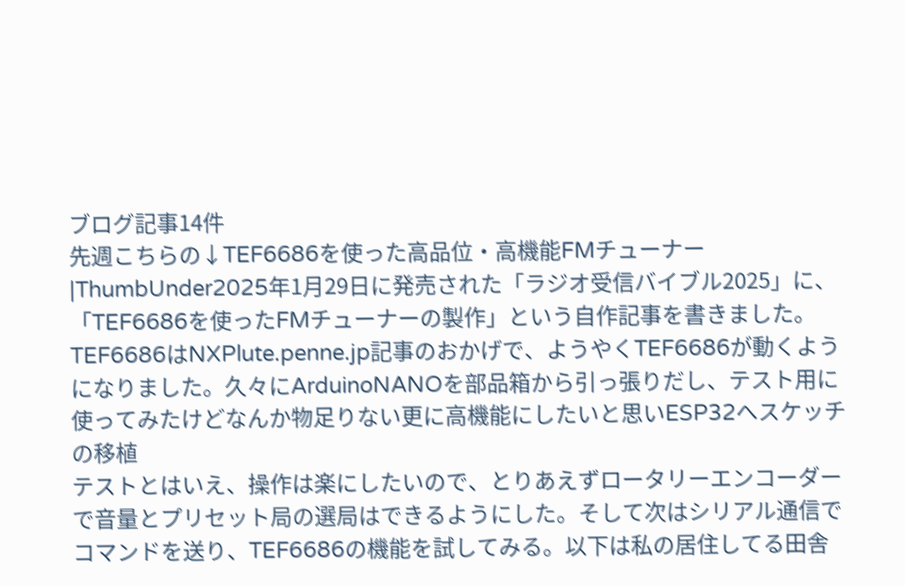ブログ記事14件
先週こちらの↓TEF6686を使った高品位・高機能FMチューナー|ThumbUnder2025年1月29日に発売された「ラジオ受信バイブル2025」に、「TEF6686を使ったFMチューナーの製作」という自作記事を書きました。TEF6686はNXPlute.penne.jp記事のおかげで、ようやくTEF6686が動くようになりました。久々にArduinoNANOを部品箱から引っ張りだし、テスト用に使ってみたけどなんか物足りない更に高機能にしたいと思いESP32へスケッチの移植
テストとはいえ、操作は楽にしたいので、とりあえずロータリーエンコーダーで音量とプリセット局の選局はできるようにした。そして次はシリアル通信でコマンドを送り、TEF6686の機能を試してみる。以下は私の居住してる田舎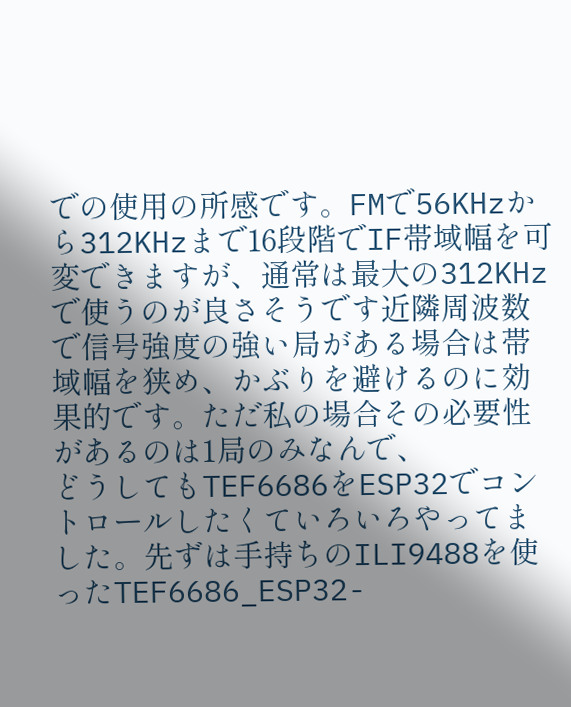での使用の所感です。FMで56KHzから312KHzまで16段階でIF帯域幅を可変できますが、通常は最大の312KHzで使うのが良さそうです近隣周波数で信号強度の強い局がある場合は帯域幅を狭め、かぶりを避けるのに効果的です。ただ私の場合その必要性があるのは1局のみなんで、
どうしてもTEF6686をESP32でコントロールしたくていろいろやってました。先ずは手持ちのILI9488を使ったTEF6686_ESP32-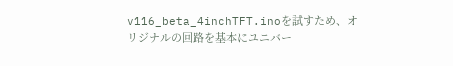v116_beta_4inchTFT.inoを試すため、オリジナルの回路を基本にユニバー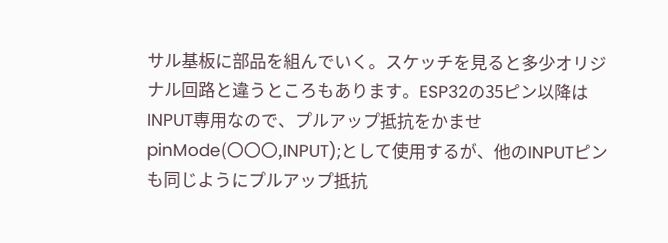サル基板に部品を組んでいく。スケッチを見ると多少オリジナル回路と違うところもあります。ESP32の35ピン以降はINPUT専用なので、プルアップ抵抗をかませpinMode(〇〇〇,INPUT);として使用するが、他のINPUTピンも同じようにプルアップ抵抗